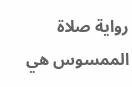رواية صلاة الممسوس هي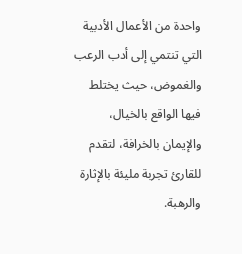واحدة من الأعمال الأدبية التي تنتمي إلى أدب الرعب والغموض، حيث يختلط فيها الواقع بالخيال، والإيمان بالخرافة، لتقدم للقارئ تجربة مليئة بالإثارة والرهبة.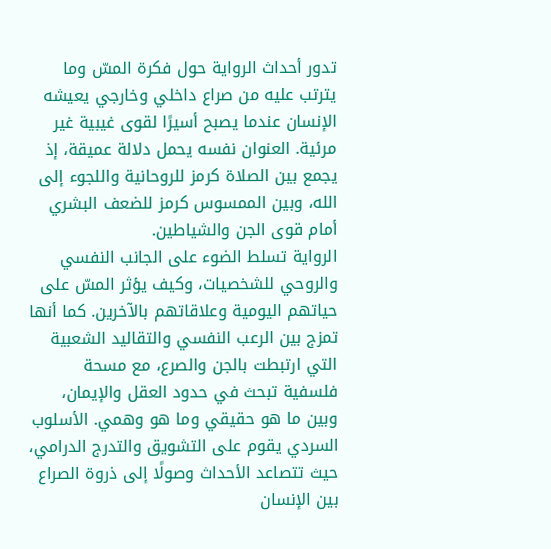تدور أحداث الرواية حول فكرة المسّ وما يترتب عليه من صراع داخلي وخارجي يعيشه الإنسان عندما يصبح أسيرًا لقوى غيبية غير مرئية. العنوان نفسه يحمل دلالة عميقة، إذ يجمع بين الصلاة كرمز للروحانية واللجوء إلى الله، وبين الممسوس كرمز للضعف البشري أمام قوى الجن والشياطين.
الرواية تسلط الضوء على الجانب النفسي والروحي للشخصيات، وكيف يؤثر المسّ على حياتهم اليومية وعلاقاتهم بالآخرين. كما أنها تمزج بين الرعب النفسي والتقاليد الشعبية التي ارتبطت بالجن والصرع، مع مسحة فلسفية تبحث في حدود العقل والإيمان، وبين ما هو حقيقي وما هو وهمي. الأسلوب السردي يقوم على التشويق والتدرج الدرامي، حيث تتصاعد الأحداث وصولًا إلى ذروة الصراع بين الإنسان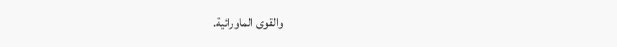والقوى الماورائية.